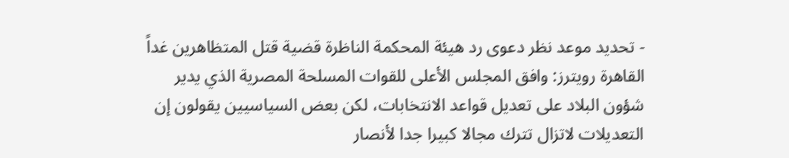- تحديد موعد نظر دعوى رد هيئة المحكمة الناظرة قضية قتل المتظاهرين غداً
القاهرة رويترز: وافق المجلس الأعلى للقوات المسلحة المصرية الذي يدير شؤون البلاد على تعديل قواعد الانتخابات، لكن بعض السياسيين يقولون إن التعديلات لاتزال تترك مجالا كبيرا جدا لأنصار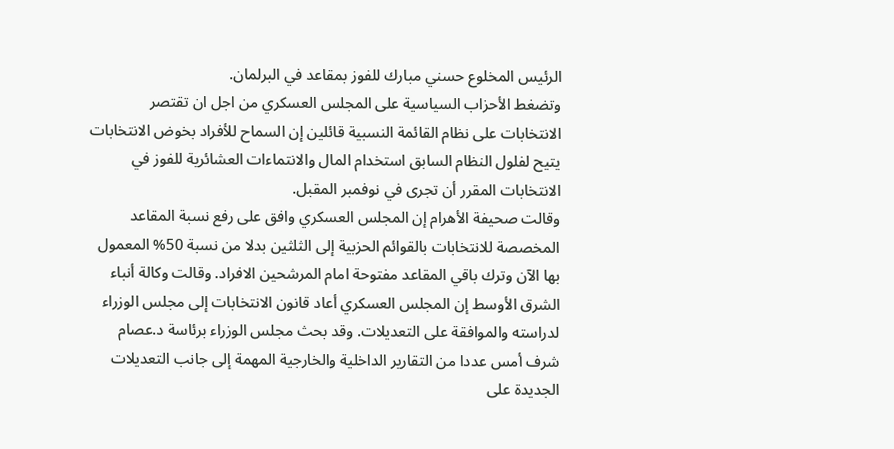الرئيس المخلوع حسني مبارك للفوز بمقاعد في البرلمان.
وتضغط الأحزاب السياسية على المجلس العسكري من اجل ان تقتصر الانتخابات على نظام القائمة النسبية قائلين إن السماح للأفراد بخوض الانتخابات يتيح لفلول النظام السابق استخدام المال والانتماءات العشائرية للفوز في الانتخابات المقرر أن تجرى في نوفمبر المقبل.
وقالت صحيفة الأهرام إن المجلس العسكري وافق على رفع نسبة المقاعد المخصصة للانتخابات بالقوائم الحزبية إلى الثلثين بدلا من نسبة 50% المعمول بها الآن وترك باقي المقاعد مفتوحة امام المرشحين الافراد. وقالت وكالة أنباء الشرق الأوسط إن المجلس العسكري أعاد قانون الانتخابات إلى مجلس الوزراء لدراسته والموافقة على التعديلات. وقد بحث مجلس الوزراء برئاسة د.عصام شرف أمس عددا من التقارير الداخلية والخارجية المهمة إلى جانب التعديلات الجديدة على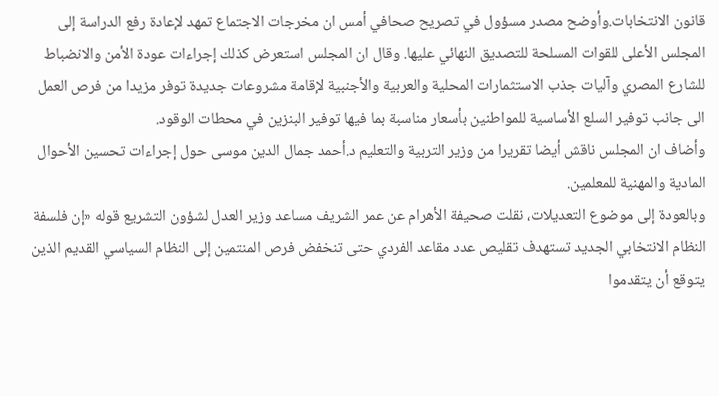قانون الانتخابات.وأوضح مصدر مسؤول في تصريح صحافي أمس ان مخرجات الاجتماع تمهد لإعادة رفع الدراسة إلى المجلس الأعلى للقوات المسلحة للتصديق النهائي عليها. وقال ان المجلس استعرض كذلك إجراءات عودة الأمن والانضباط للشارع المصري وآليات جذب الاستثمارات المحلية والعربية والأجنبية لإقامة مشروعات جديدة توفر مزيدا من فرص العمل الى جانب توفير السلع الأساسية للمواطنين بأسعار مناسبة بما فيها توفير البنزين في محطات الوقود.
وأضاف ان المجلس ناقش أيضا تقريرا من وزير التربية والتعليم د.أحمد جمال الدين موسى حول إجراءات تحسين الأحوال المادية والمهنية للمعلمين.
وبالعودة إلى موضوع التعديلات، نقلت صحيفة الأهرام عن عمر الشريف مساعد وزير العدل لشؤون التشريع قوله «إن فلسفة النظام الانتخابي الجديد تستهدف تقليص عدد مقاعد الفردي حتى تنخفض فرص المنتمين إلى النظام السياسي القديم الذين يتوقع أن يتقدموا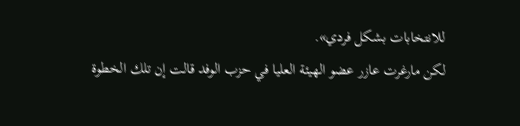للانتخابات بشكل فردي».
لكن مارغرت عازر عضو الهيئة العليا في حزب الوفد قالت إن تلك الخطوة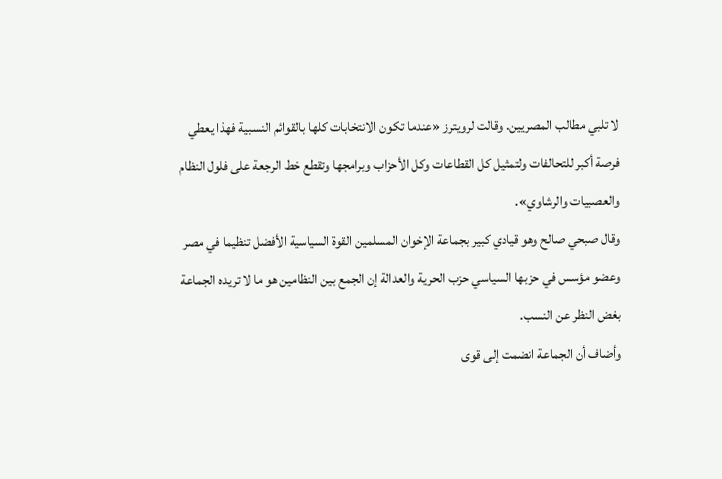لا تلبي مطالب المصريين. وقالت لرويترز «عندما تكون الانتخابات كلها بالقوائم النسبية فهذا يعطي فرصة أكبر للتحالفات ولتمثيل كل القطاعات وكل الأحزاب وبرامجها وتقطع خط الرجعة على فلول النظام والعصبيات والرشاوي».
وقال صبحي صالح وهو قيادي كبير بجماعة الإخوان المسلمين القوة السياسية الأفضل تنظيما في مصر وعضو مؤسس في حزبها السياسي حزب الحرية والعدالة إن الجمع بين النظامين هو ما لا تريده الجماعة بغض النظر عن النسب.
وأضاف أن الجماعة انضمت إلى قوى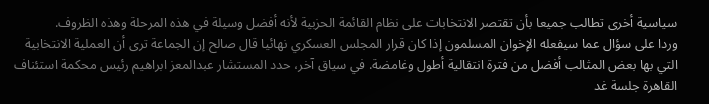سياسية أخرى تطالب جميعا بأن تقتصر الانتخابات على نظام القائمة الحزبية لأنه أفضل وسيلة في هذه المرحلة وهذه الظروف.
وردا على سؤال عما سيفعله الإخوان المسلمون إذا كان قرار المجلس العسكري نهائيا قال صالح إن الجماعة ترى أن العملية الانتخابية التي بها بعض المثالب أفضل من فترة انتقالية أطول وغامضة. في سياق آخر، حدد المستشار عبدالمعز ابراهيم رئيس محكمة استئناف القاهرة جلسة غد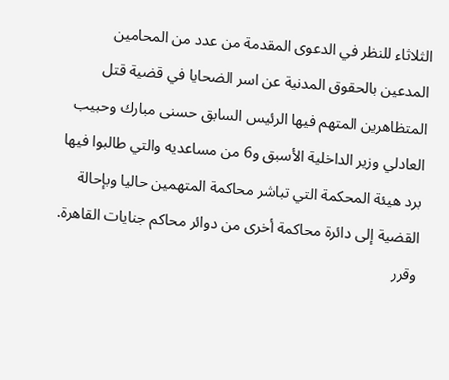الثلاثاء للنظر في الدعوى المقدمة من عدد من المحامين المدعين بالحقوق المدنية عن اسر الضحايا في قضية قتل المتظاهرين المتهم فيها الرئيس السابق حسنى مبارك وحبيب العادلي وزير الداخلية الأسبق و6 من مساعديه والتي طالبوا فيها برد هيئة المحكمة التي تباشر محاكمة المتهمين حاليا وبإحالة القضية إلى دائرة محاكمة أخرى من دوائر محاكم جنايات القاهرة. وقرر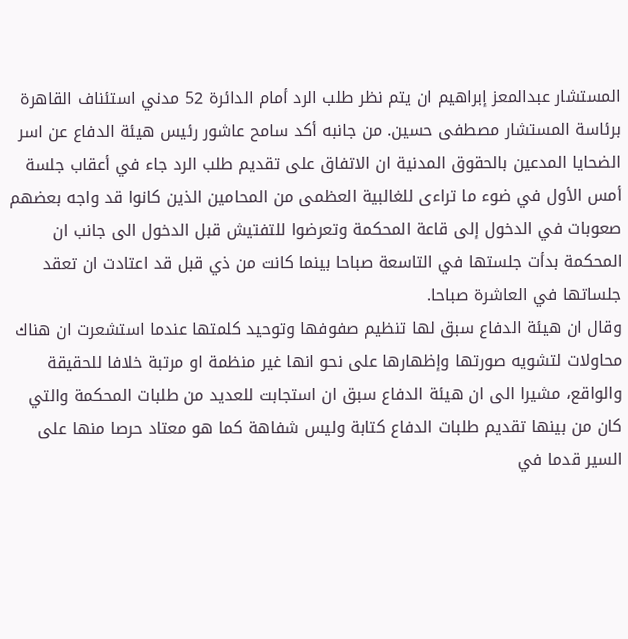المستشار عبدالمعز إبراهيم ان يتم نظر طلب الرد أمام الدائرة 52 مدني استئناف القاهرة برئاسة المستشار مصطفى حسين. من جانبه أكد سامح عاشور رئيس هيئة الدفاع عن اسر الضحايا المدعين بالحقوق المدنية ان الاتفاق على تقديم طلب الرد جاء في أعقاب جلسة أمس الأول في ضوء ما تراءى للغالبية العظمى من المحامين الذين كانوا قد واجه بعضهم صعوبات في الدخول إلى قاعة المحكمة وتعرضوا للتفتيش قبل الدخول الى جانب ان المحكمة بدأت جلستها في التاسعة صباحا بينما كانت من ذي قبل قد اعتادت ان تعقد جلساتها في العاشرة صباحا.
وقال ان هيئة الدفاع سبق لها تنظيم صفوفها وتوحيد كلمتها عندما استشعرت ان هناك محاولات لتشويه صورتها وإظهارها على نحو انها غير منظمة او مرتبة خلافا للحقيقة والواقع، مشيرا الى ان هيئة الدفاع سبق ان استجابت للعديد من طلبات المحكمة والتي كان من بينها تقديم طلبات الدفاع كتابة وليس شفاهة كما هو معتاد حرصا منها على السير قدما في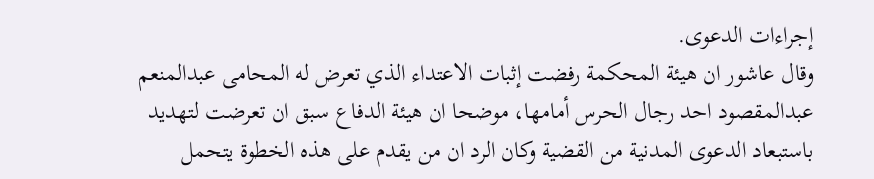إجراءات الدعوى.
وقال عاشور ان هيئة المحكمة رفضت إثبات الاعتداء الذي تعرض له المحامى عبدالمنعم عبدالمقصود احد رجال الحرس أمامها، موضحا ان هيئة الدفاع سبق ان تعرضت لتهديد باستبعاد الدعوى المدنية من القضية وكان الرد ان من يقدم على هذه الخطوة يتحمل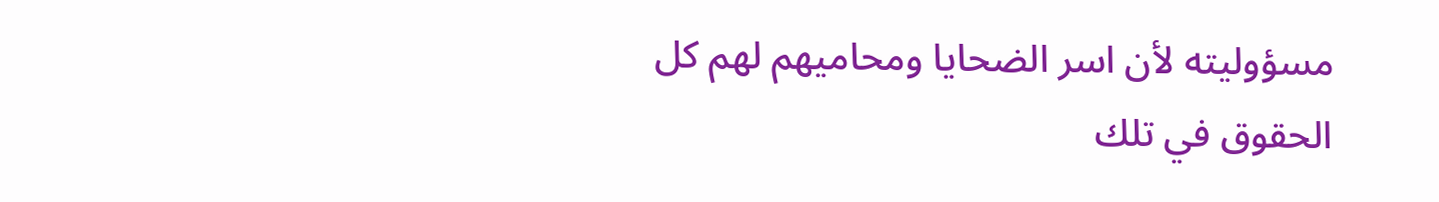مسؤوليته لأن اسر الضحايا ومحاميهم لهم كل الحقوق في تلك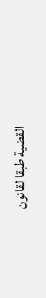القضية طبقا لقانون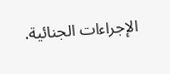الإجراءات الجنائية.